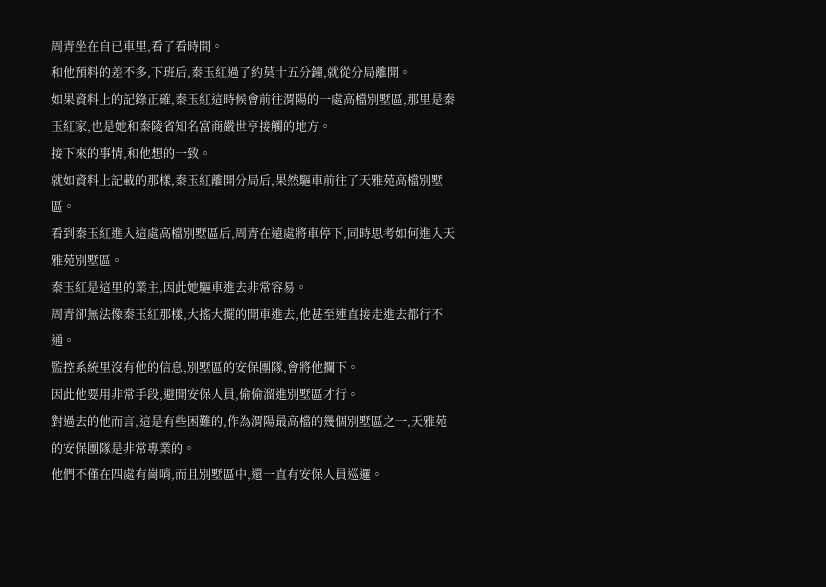周青坐在自已車里,看了看時間。
和他預料的差不多,下班后,秦玉紅過了約莫十五分鐘,就從分局離開。
如果資料上的記錄正確,秦玉紅這時候會前往渭陽的一處高檔別墅區,那里是秦玉紅家,也是她和秦陵省知名富商嚴世亨接觸的地方。
接下來的事情,和他想的一致。
就如資料上記載的那樣,秦玉紅離開分局后,果然驅車前往了天雅苑高檔別墅區。
看到秦玉紅進入這處高檔別墅區后,周青在遠處將車停下,同時思考如何進入天雅苑別墅區。
秦玉紅是這里的業主,因此她驅車進去非常容易。
周青卻無法像秦玉紅那樣,大搖大擺的開車進去,他甚至連直接走進去都行不通。
監控系統里沒有他的信息,別墅區的安保團隊,會將他攔下。
因此他要用非常手段,避開安保人員,偷偷溜進別墅區才行。
對過去的他而言,這是有些困難的,作為渭陽最高檔的幾個別墅區之一,天雅苑的安保團隊是非常專業的。
他們不僅在四處有崗哨,而且別墅區中,還一直有安保人員巡邏。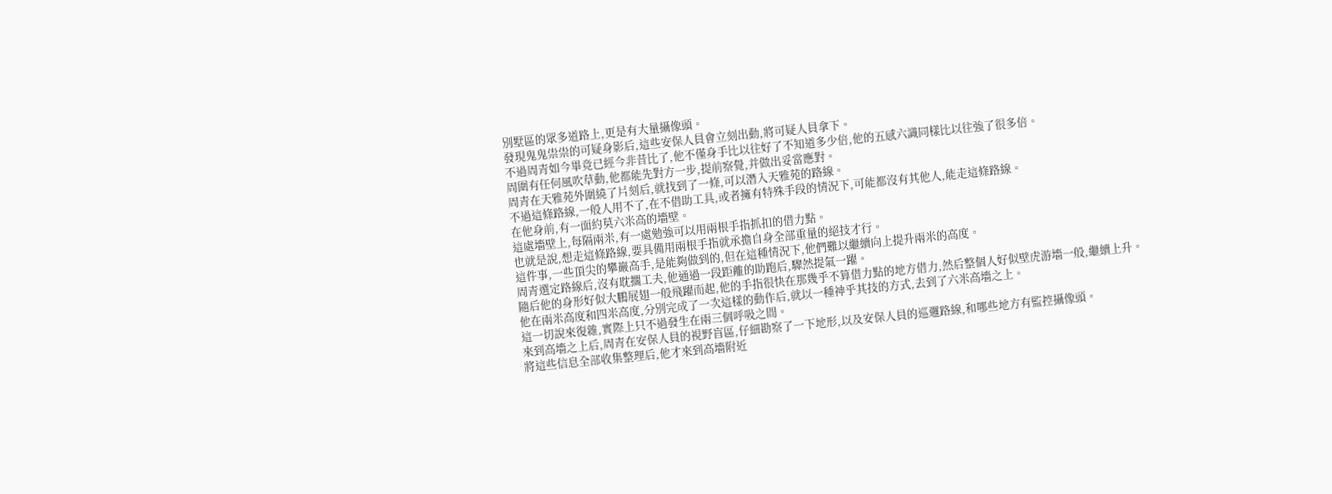別墅區的眾多道路上,更是有大量攝像頭。
發現鬼鬼祟祟的可疑身影后,這些安保人員會立刻出動,將可疑人員拿下。
不過周青如今畢竟已經今非昔比了,他不僅身手比以往好了不知道多少倍,他的五感六識同樣比以往強了很多倍。
周圍有任何風吹草動,他都能先對方一步,提前察覺,并做出妥當應對。
周青在天雅苑外圍繞了片刻后,就找到了一條,可以潛入天雅苑的路線。
不過這條路線,一般人用不了,在不借助工具,或者擁有特殊手段的情況下,可能都沒有其他人,能走這條路線。
在他身前,有一面約莫六米高的墻壁。
這處墻壁上,每隔兩米,有一處勉強可以用兩根手指抓扣的借力點。
也就是說,想走這條路線,要具備用兩根手指就承擔自身全部重量的絕技才行。
這件事,一些頂尖的攀巖高手,是能夠做到的,但在這種情況下,他們難以繼續向上提升兩米的高度。
周青選定路線后,沒有耽擱工夫,他通過一段距離的助跑后,驟然提氣一躍。
隨后他的身形好似大鵬展翅一般飛躍而起,他的手指很快在那幾乎不算借力點的地方借力,然后整個人好似壁虎游墻一般,繼續上升。
他在兩米高度和四米高度,分別完成了一次這樣的動作后,就以一種神乎其技的方式,去到了六米高墻之上。
這一切說來復雜,實際上只不過發生在兩三個呼吸之間。
來到高墻之上后,周青在安保人員的視野盲區,仔細勘察了一下地形,以及安保人員的巡邏路線,和哪些地方有監控攝像頭。
將這些信息全部收集整理后,他才來到高墻附近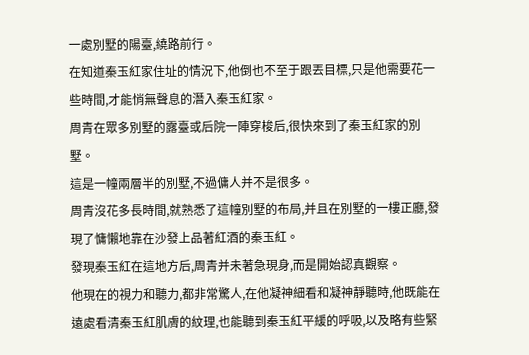一處別墅的陽臺,繞路前行。
在知道秦玉紅家住址的情況下,他倒也不至于跟丟目標,只是他需要花一些時間,才能悄無聲息的潛入秦玉紅家。
周青在眾多別墅的露臺或后院一陣穿梭后,很快來到了秦玉紅家的別墅。
這是一幢兩層半的別墅,不過傭人并不是很多。
周青沒花多長時間,就熟悉了這幢別墅的布局,并且在別墅的一樓正廳,發現了慵懶地靠在沙發上品著紅酒的秦玉紅。
發現秦玉紅在這地方后,周青并未著急現身,而是開始認真觀察。
他現在的視力和聽力,都非常驚人,在他凝神細看和凝神靜聽時,他既能在遠處看清秦玉紅肌膚的紋理,也能聽到秦玉紅平緩的呼吸,以及略有些緊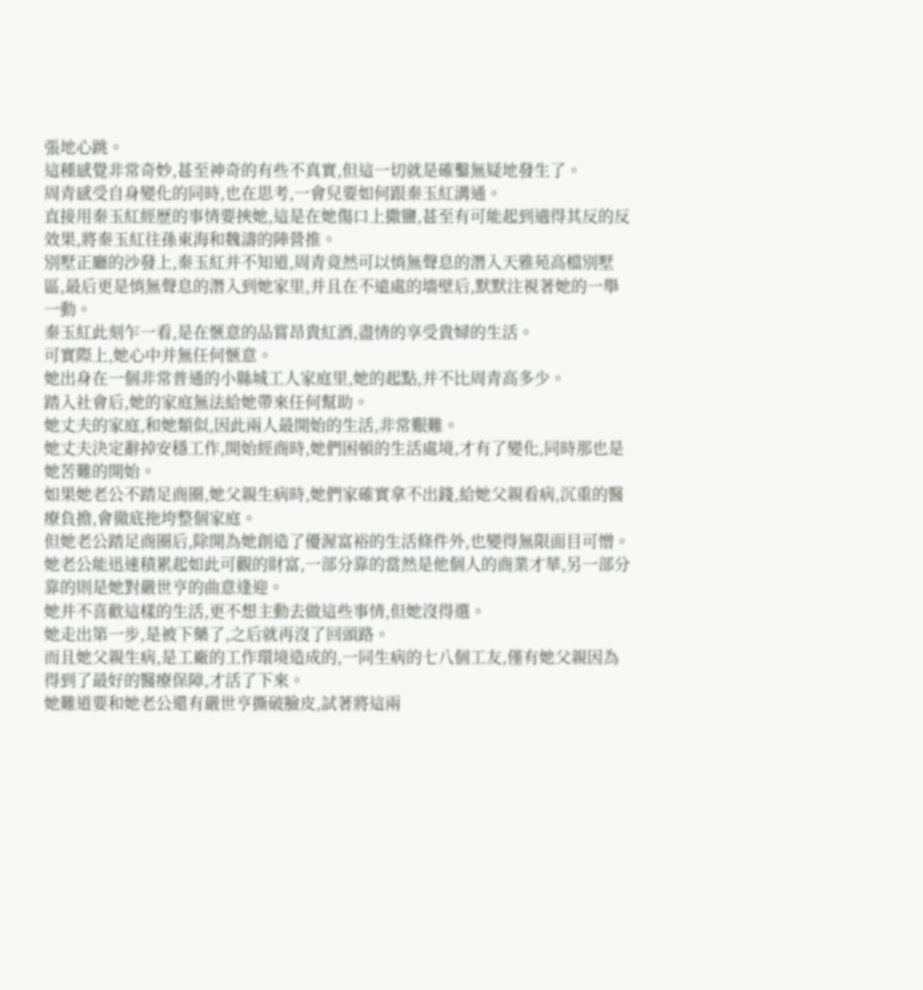張地心跳。
這種感覺非常奇妙,甚至神奇的有些不真實,但這一切就是確鑿無疑地發生了。
周青感受自身變化的同時,也在思考,一會兒要如何跟秦玉紅溝通。
直接用秦玉紅經歷的事情要挾她,這是在她傷口上撒鹽,甚至有可能起到適得其反的反效果,將秦玉紅往孫東海和魏濤的陣營推。
別墅正廳的沙發上,秦玉紅并不知道,周青竟然可以悄無聲息的潛入天雅苑高檔別墅區,最后更是悄無聲息的潛入到她家里,并且在不遠處的墻壁后,默默注視著她的一舉一動。
秦玉紅此刻乍一看,是在愜意的品嘗昂貴紅酒,盡情的享受貴婦的生活。
可實際上,她心中并無任何愜意。
她出身在一個非常普通的小縣城工人家庭里,她的起點,并不比周青高多少。
踏入社會后,她的家庭無法給她帶來任何幫助。
她丈夫的家庭,和她類似,因此兩人最開始的生活,非常艱難。
她丈夫決定辭掉安穩工作,開始經商時,她們困頓的生活處境,才有了變化,同時那也是她苦難的開始。
如果她老公不踏足商圈,她父親生病時,她們家確實拿不出錢,給她父親看病,沉重的醫療負擔,會徹底拖垮整個家庭。
但她老公踏足商圈后,除開為她創造了優渥富裕的生活條件外,也變得無限面目可憎。
她老公能迅速積累起如此可觀的財富,一部分靠的當然是他個人的商業才華,另一部分靠的則是她對嚴世亨的曲意逢迎。
她并不喜歡這樣的生活,更不想主動去做這些事情,但她沒得選。
她走出第一步,是被下藥了,之后就再沒了回頭路。
而且她父親生病,是工廠的工作環境造成的,一同生病的七八個工友,僅有她父親因為得到了最好的醫療保障,才活了下來。
她難道要和她老公還有嚴世亨撕破臉皮,試著將這兩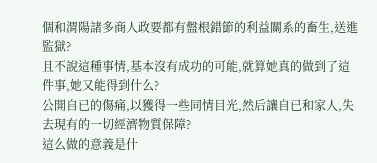個和渭陽諸多商人政要都有盤根錯節的利益關系的畜生,送進監獄?
且不說這種事情,基本沒有成功的可能,就算她真的做到了這件事,她又能得到什么?
公開自已的傷痛,以獲得一些同情目光,然后讓自已和家人,失去現有的一切經濟物質保障?
這么做的意義是什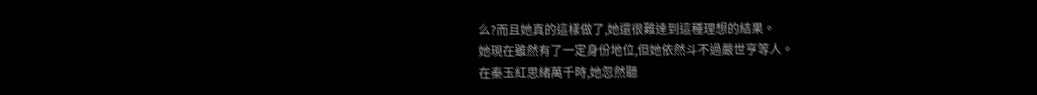么?而且她真的這樣做了,她還很難達到這種理想的結果。
她現在雖然有了一定身份地位,但她依然斗不過嚴世亨等人。
在秦玉紅思緒萬千時,她忽然聽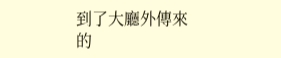到了大廳外傳來的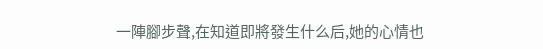一陣腳步聲,在知道即將發生什么后,她的心情也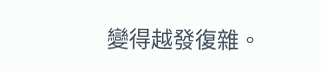變得越發復雜。